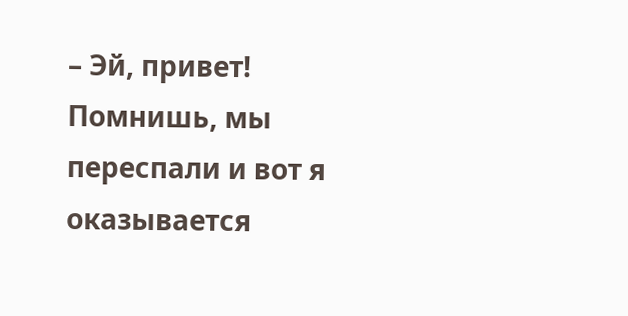– Эй, привет! Помнишь, мы переспали и вот я оказывается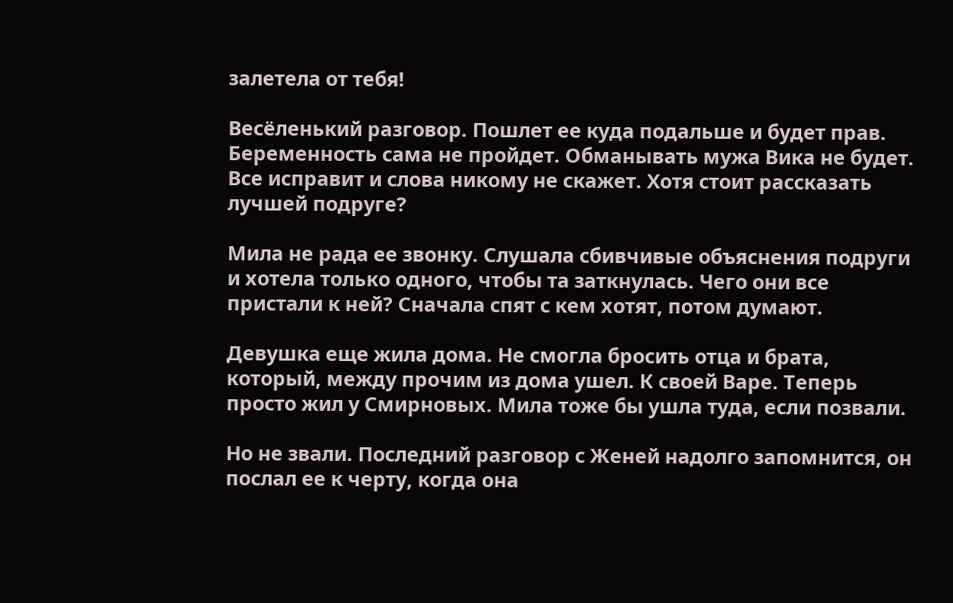залетела от тебя!

Весёленький разговор. Пошлет ее куда подальше и будет прав. Беременность сама не пройдет. Обманывать мужа Вика не будет. Все исправит и слова никому не скажет. Хотя стоит рассказать лучшей подруге?

Мила не рада ее звонку. Слушала сбивчивые объяснения подруги и хотела только одного, чтобы та заткнулась. Чего они все пристали к ней? Сначала спят с кем хотят, потом думают.

Девушка еще жила дома. Не смогла бросить отца и брата, который, между прочим из дома ушел. К своей Варе. Теперь просто жил у Смирновых. Мила тоже бы ушла туда, если позвали.

Но не звали. Последний разговор с Женей надолго запомнится, он послал ее к черту, когда она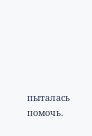пыталась помочь.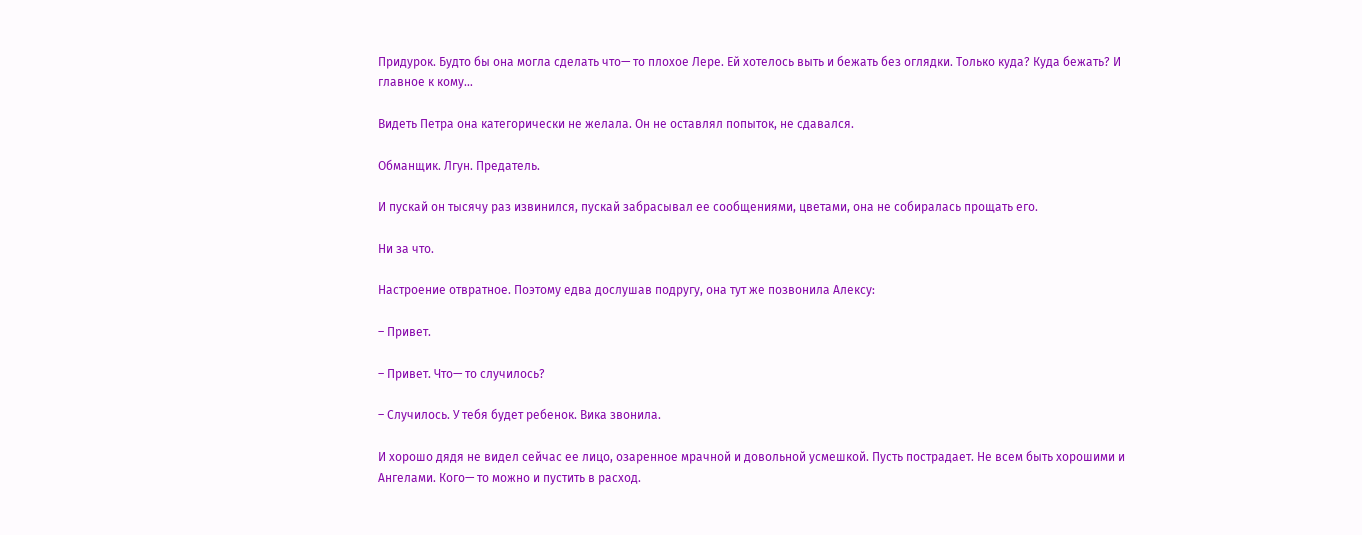Придурок. Будто бы она могла сделать что— то плохое Лере. Ей хотелось выть и бежать без оглядки. Только куда? Куда бежать? И главное к кому…

Видеть Петра она категорически не желала. Он не оставлял попыток, не сдавался.

Обманщик. Лгун. Предатель.

И пускай он тысячу раз извинился, пускай забрасывал ее сообщениями, цветами, она не собиралась прощать его.

Ни за что.

Настроение отвратное. Поэтому едва дослушав подругу, она тут же позвонила Алексу:

– Привет.

– Привет. Что— то случилось?

– Случилось. У тебя будет ребенок. Вика звонила.

И хорошо дядя не видел сейчас ее лицо, озаренное мрачной и довольной усмешкой. Пусть пострадает. Не всем быть хорошими и Ангелами. Кого— то можно и пустить в расход.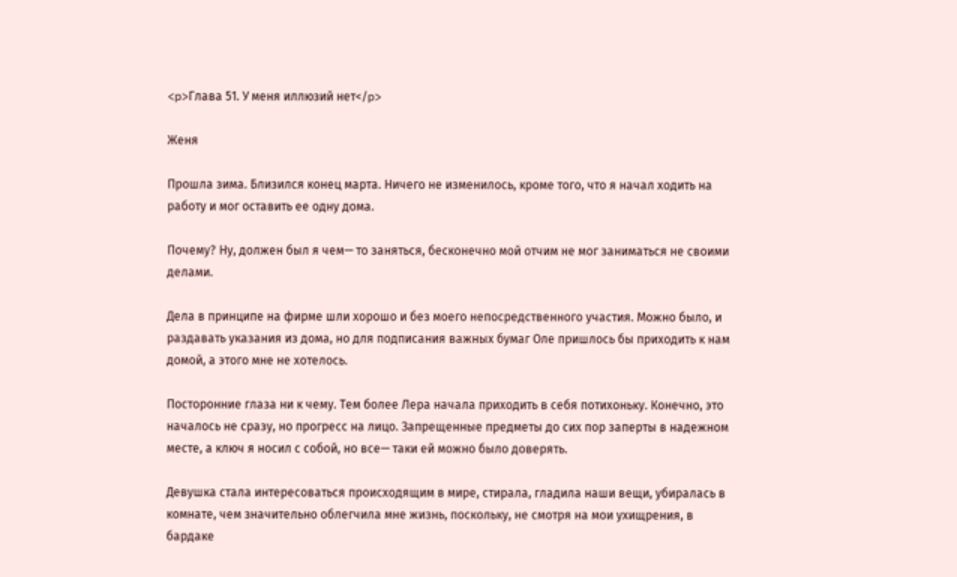<p>Глава 51. У меня иллюзий нет</p>

Женя

Прошла зима. Близился конец марта. Ничего не изменилось, кроме того, что я начал ходить на работу и мог оставить ее одну дома.

Почему? Ну, должен был я чем— то заняться, бесконечно мой отчим не мог заниматься не своими делами.

Дела в принципе на фирме шли хорошо и без моего непосредственного участия. Можно было, и раздавать указания из дома, но для подписания важных бумаг Оле пришлось бы приходить к нам домой, а этого мне не хотелось.

Посторонние глаза ни к чему. Тем более Лера начала приходить в себя потихоньку. Конечно, это началось не сразу, но прогресс на лицо. Запрещенные предметы до сих пор заперты в надежном месте, а ключ я носил с собой, но все— таки ей можно было доверять.

Девушка стала интересоваться происходящим в мире, стирала, гладила наши вещи, убиралась в комнате, чем значительно облегчила мне жизнь, поскольку, не смотря на мои ухищрения, в бардаке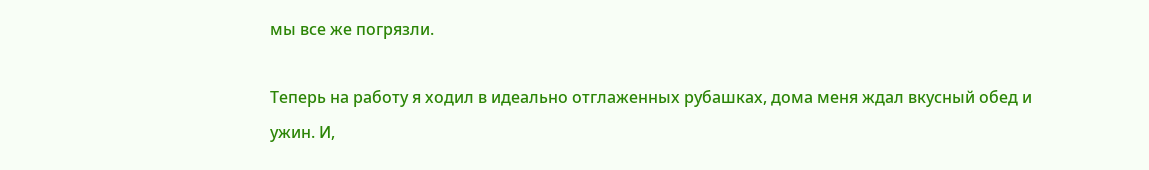мы все же погрязли.

Теперь на работу я ходил в идеально отглаженных рубашках, дома меня ждал вкусный обед и ужин. И,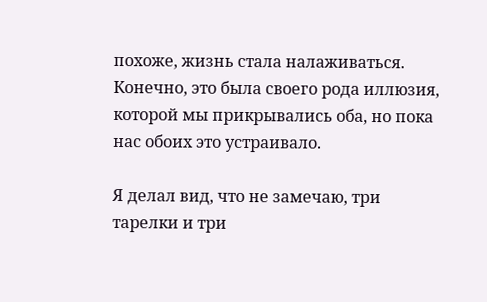похоже, жизнь стала налаживаться. Конечно, это была своего рода иллюзия, которой мы прикрывались оба, но пока нас обоих это устраивало.

Я делал вид, что не замечаю, три тарелки и три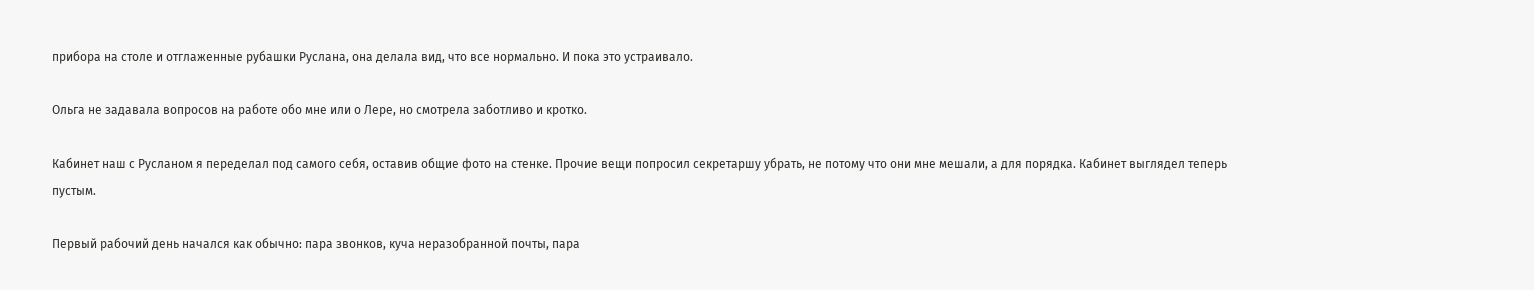прибора на столе и отглаженные рубашки Руслана, она делала вид, что все нормально. И пока это устраивало.

Ольга не задавала вопросов на работе обо мне или о Лере, но смотрела заботливо и кротко.

Кабинет наш с Русланом я переделал под самого себя, оставив общие фото на стенке. Прочие вещи попросил секретаршу убрать, не потому что они мне мешали, а для порядка. Кабинет выглядел теперь пустым.

Первый рабочий день начался как обычно: пара звонков, куча неразобранной почты, пара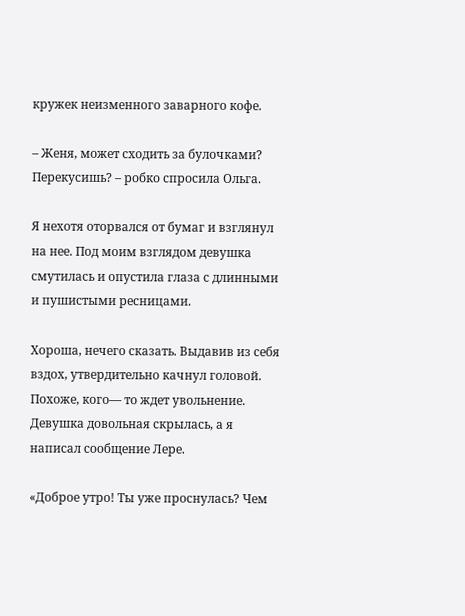кружек неизменного заварного кофе.

– Женя, может сходить за булочками? Перекусишь? – робко спросила Ольга.

Я нехотя оторвался от бумаг и взглянул на нее. Под моим взглядом девушка смутилась и опустила глаза с длинными и пушистыми ресницами.

Хороша, нечего сказать. Выдавив из себя вздох, утвердительно качнул головой. Похоже, кого— то ждет увольнение. Девушка довольная скрылась, а я написал сообщение Лере.

«Доброе утро! Ты уже проснулась? Чем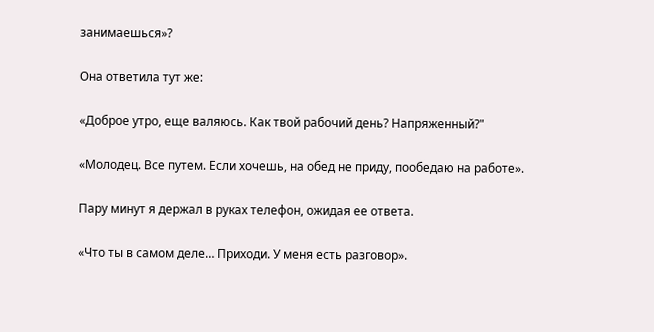занимаешься»?

Она ответила тут же:

«Доброе утро, еще валяюсь. Как твой рабочий день? Напряженный?"

«Молодец. Все путем. Если хочешь, на обед не приду, пообедаю на работе».

Пару минут я держал в руках телефон, ожидая ее ответа.

«Что ты в самом деле… Приходи. У меня есть разговор».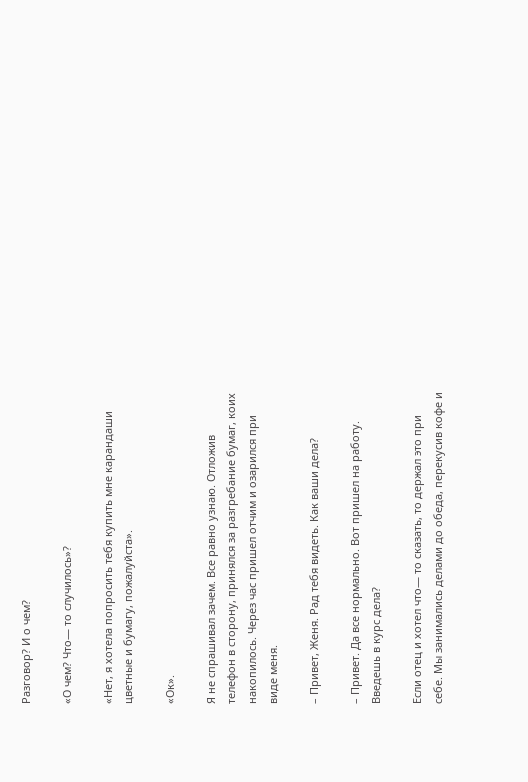Разговор? И о чем?

«О чем? Что— то случилось»?

«Нет, я хотела попросить тебя купить мне карандаши цветные и бумагу, пожалуйста».

«Ок».

Я не спрашивал зачем. Все равно узнаю. Отложив телефон в сторону, принялся за разгребание бумаг, коих накопилось. Через час пришел отчим и озарился при виде меня.

– Привет, Женя. Рад тебя видеть. Как ваши дела?

– Привет. Да все нормально. Вот пришел на работу. Введешь в курс дела?

Если отец и хотел что— то сказать, то держал это при себе. Мы занимались делами до обеда, перекусив кофе и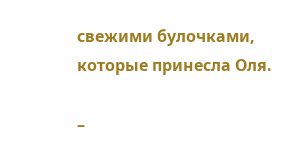свежими булочками, которые принесла Оля.

–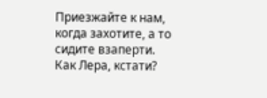Приезжайте к нам, когда захотите, а то сидите взаперти. Как Лера, кстати?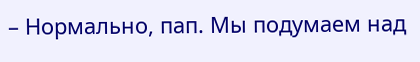– Нормально, пап. Мы подумаем над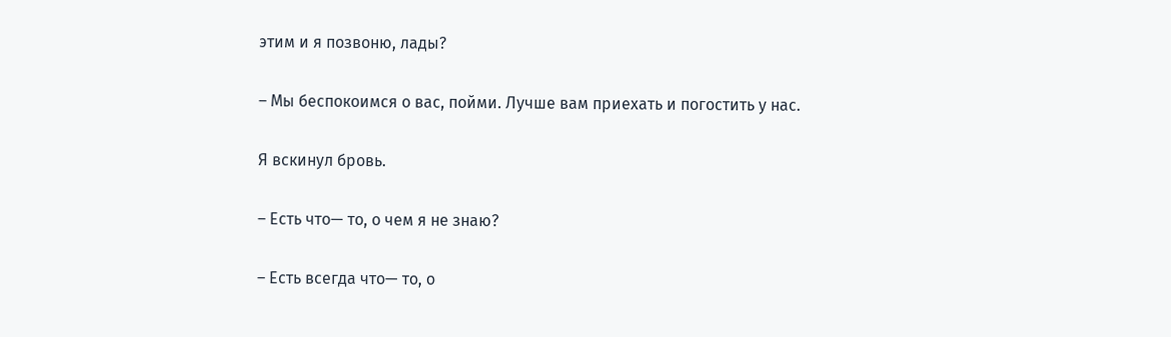этим и я позвоню, лады?

– Мы беспокоимся о вас, пойми. Лучше вам приехать и погостить у нас.

Я вскинул бровь.

– Есть что— то, о чем я не знаю?

– Есть всегда что— то, о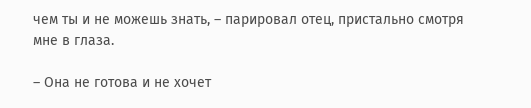чем ты и не можешь знать, – парировал отец, пристально смотря мне в глаза.

– Она не готова и не хочет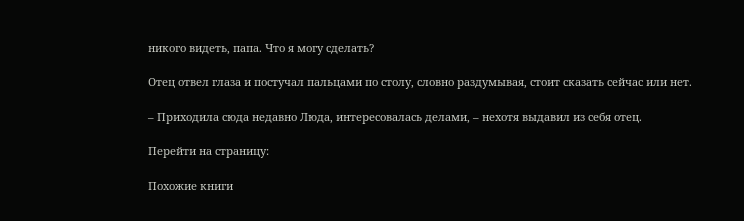никого видеть, папа. Что я могу сделать?

Отец отвел глаза и постучал пальцами по столу, словно раздумывая, стоит сказать сейчас или нет.

– Приходила сюда недавно Люда, интересовалась делами, – нехотя выдавил из себя отец.

Перейти на страницу:

Похожие книги